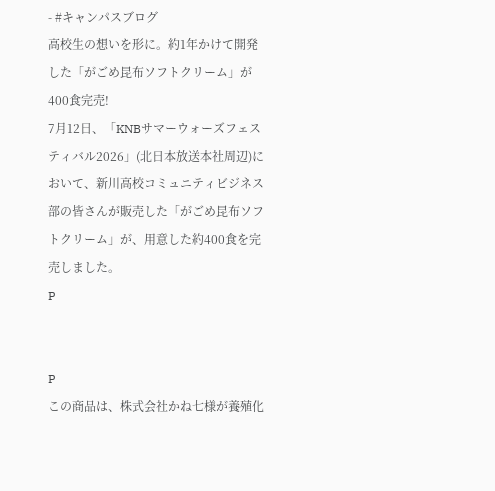- #キャンパスブログ
高校生の想いを形に。約1年かけて開発した「がごめ昆布ソフトクリーム」が400食完売!
7月12日、「KNBサマーウォーズフェスティバル2026」(北日本放送本社周辺)において、新川高校コミュニティビジネス部の皆さんが販売した「がごめ昆布ソフトクリーム」が、用意した約400食を完売しました。
P


P
この商品は、株式会社かね七様が養殖化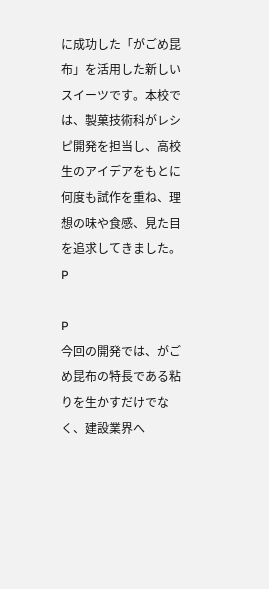に成功した「がごめ昆布」を活用した新しいスイーツです。本校では、製菓技術科がレシピ開発を担当し、高校生のアイデアをもとに何度も試作を重ね、理想の味や食感、見た目を追求してきました。
P

P
今回の開発では、がごめ昆布の特長である粘りを生かすだけでなく、建設業界へ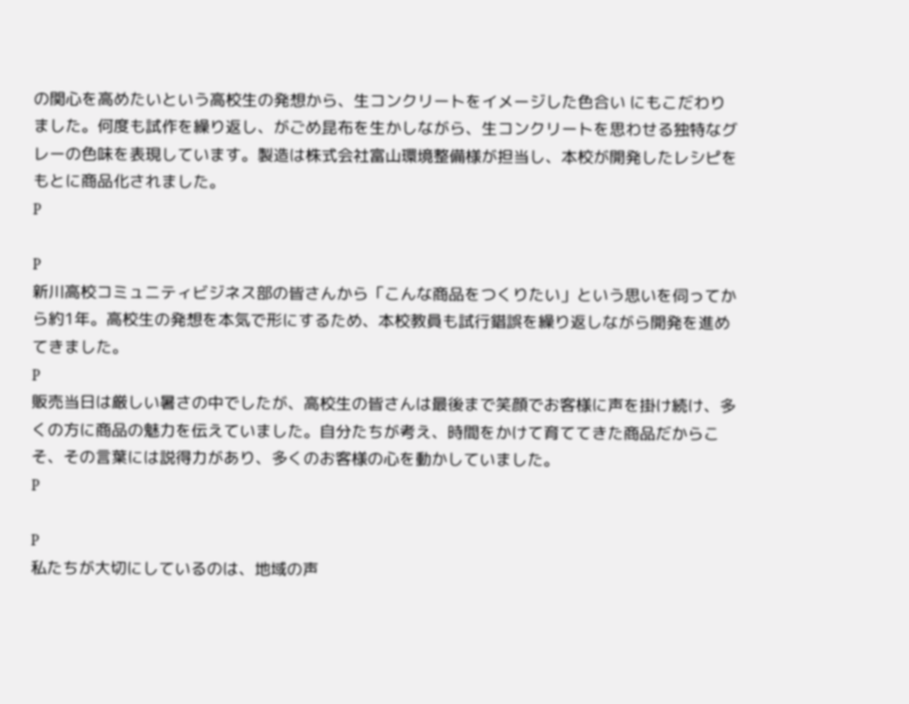の関心を高めたいという高校生の発想から、生コンクリートをイメージした色合い にもこだわりました。何度も試作を繰り返し、がごめ昆布を生かしながら、生コンクリートを思わせる独特なグレーの色味を表現しています。製造は株式会社富山環境整備様が担当し、本校が開発したレシピをもとに商品化されました。
P

P
新川高校コミュニティビジネス部の皆さんから「こんな商品をつくりたい」という思いを伺ってから約1年。高校生の発想を本気で形にするため、本校教員も試行錯誤を繰り返しながら開発を進めてきました。
P
販売当日は厳しい暑さの中でしたが、高校生の皆さんは最後まで笑顔でお客様に声を掛け続け、多くの方に商品の魅力を伝えていました。自分たちが考え、時間をかけて育ててきた商品だからこそ、その言葉には説得力があり、多くのお客様の心を動かしていました。
P

P
私たちが大切にしているのは、地域の声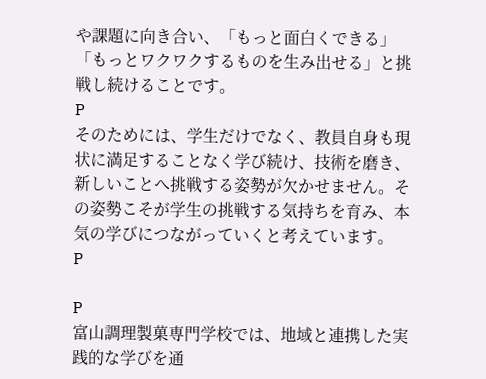や課題に向き合い、「もっと面白くできる」「もっとワクワクするものを生み出せる」と挑戦し続けることです。
P
そのためには、学生だけでなく、教員自身も現状に満足することなく学び続け、技術を磨き、新しいことへ挑戦する姿勢が欠かせません。その姿勢こそが学生の挑戦する気持ちを育み、本気の学びにつながっていくと考えています。
P

P
富山調理製菓専門学校では、地域と連携した実践的な学びを通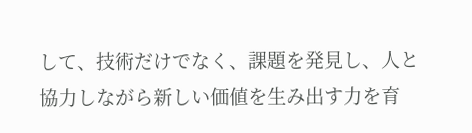して、技術だけでなく、課題を発見し、人と協力しながら新しい価値を生み出す力を育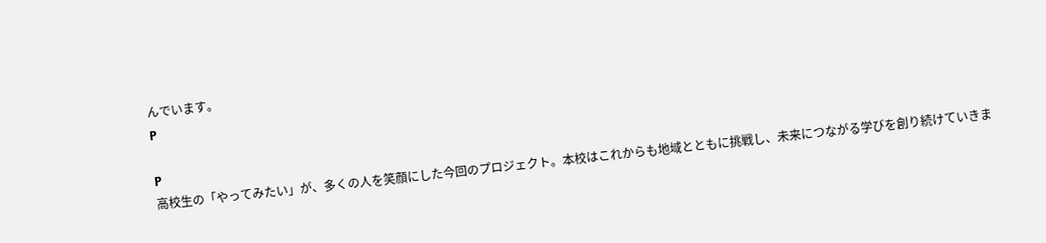んでいます。
P

P
高校生の「やってみたい」が、多くの人を笑顔にした今回のプロジェクト。本校はこれからも地域とともに挑戦し、未来につながる学びを創り続けていきま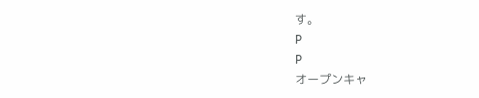す。
P
P
オープンキャ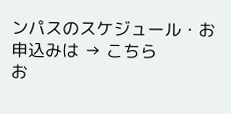ンパスのスケジュール・お申込みは → こちら
お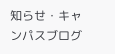知らせ・キャンパスブログ